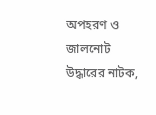অপহরণ ও জালনোট উদ্ধারের নাটক,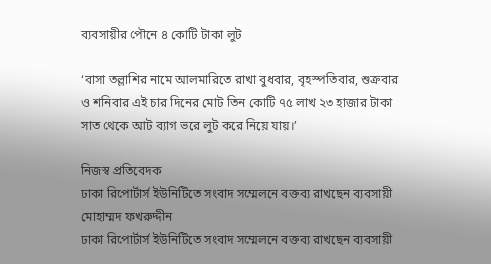ব্যবসায়ীর পৌনে ৪ কোটি টাকা লুট

‘বাসা তল্লাশির নামে আলমারিতে রাখা বুধবার, বৃহস্পতিবার, শুক্রবার ও শনিবার এই চার দিনের মোট তিন কোটি ৭৫ লাখ ২৩ হাজার টাকা সাত থেকে আট ব্যাগ ভরে লুট করে নিয়ে যায়।’

নিজস্ব প্রতিবেদক
ঢাকা রিপোর্টার্স ইউনিটিতে সংবাদ সম্মেলনে বক্তব্য রাখছেন ব্যবসায়ী মোহাম্মদ ফখরুদ্দীন
ঢাকা রিপোর্টার্স ইউনিটিতে সংবাদ সম্মেলনে বক্তব্য রাখছেন ব্যবসায়ী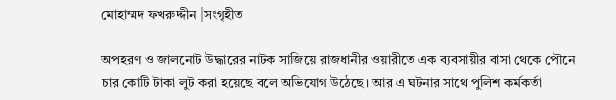মোহাম্মদ ফখরুদ্দীন |সংগৃহীত

অপহরণ ও জালনোট উদ্ধারের নাটক সাজিয়ে রাজধানীর ওয়ারীতে এক ব্যবসায়ীর বাসা থেকে পৌনে চার কোটি টাকা লুট করা হয়েছে বলে অভিযোগ উঠেছে। আর এ ঘটনার সাথে পুলিশ কর্মকর্তা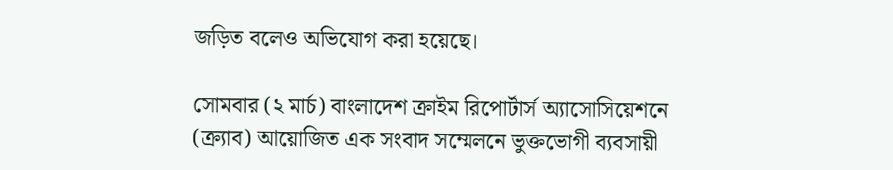জড়িত বলেও অভিযোগ করা হয়েছে।

সোমবার (২ মার্চ) বাংলাদেশ ক্রাইম রিপোর্টার্স অ্যাসোসিয়েশনে (ক্র্যাব) আয়োজিত এক সংবাদ সম্মেলনে ভুক্তভোগী ব্যবসায়ী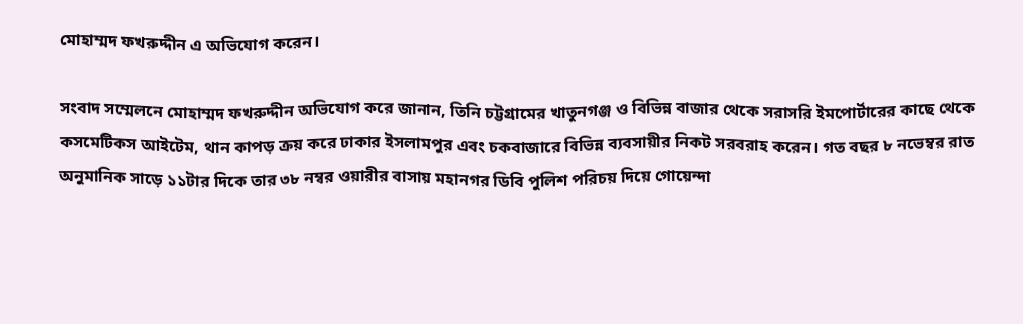মোহাম্মদ ফখরুদ্দীন এ অভিযোগ করেন।

সংবাদ সম্মেলনে মোহাম্মদ ফখরুদ্দীন অভিযোগ করে জানান, তিনি চট্টগ্রামের খাতুনগঞ্জ ও বিভিন্ন বাজার থেকে সরাসরি ইমপোর্টারের কাছে থেকে কসমেটিকস আইটেম, থান কাপড় ক্রয় করে ঢাকার ইসলামপুর এবং চকবাজারে বিভিন্ন ব্যবসায়ীর নিকট সরবরাহ করেন। গত বছর ৮ নভেম্বর রাত অনুমানিক সাড়ে ১১টার দিকে তার ৩৮ নম্বর ওয়ারীর বাসায় মহানগর ডিবি পুলিশ পরিচয় দিয়ে গোয়েন্দা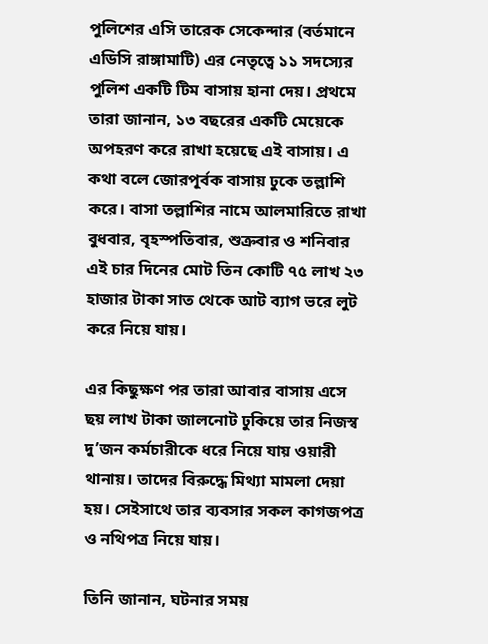পুলিশের এসি তারেক সেকেন্দার (বর্তমানে এডিসি রাঙ্গামাটি) এর নেতৃত্বে ১১ সদস্যের পুলিশ একটি টিম বাসায় হানা দেয়। প্রথমে তারা জানান, ১৩ বছরের একটি মেয়েকে অপহরণ করে রাখা হয়েছে এই বাসায়। এ কথা বলে জোরপূর্বক বাসায় ঢুকে তল্লাশি করে। বাসা তল্লাশির নামে আলমারিতে রাখা বুধবার, বৃহস্পতিবার, শুক্রবার ও শনিবার এই চার দিনের মোট তিন কোটি ৭৫ লাখ ২৩ হাজার টাকা সাত থেকে আট ব্যাগ ভরে লুট করে নিয়ে যায়।

এর কিছুক্ষণ পর তারা আবার বাসায় এসে ছয় লাখ টাকা জালনোট ঢুকিয়ে তার নিজস্ব দু’জন কর্মচারীকে ধরে নিয়ে যায় ওয়ারী থানায়। তাদের বিরুদ্ধে মিথ্যা মামলা দেয়া হয়। সেইসাথে তার ব্যবসার সকল কাগজপত্র ও নথিপত্র নিয়ে যায়।

তিনি জানান, ঘটনার সময়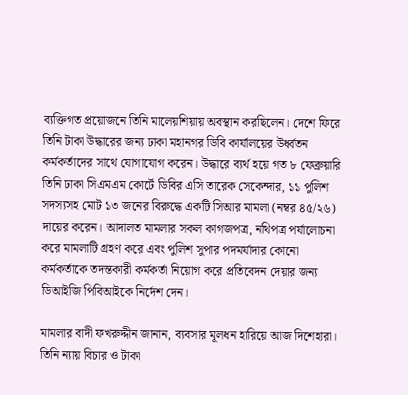ব্যক্তিগত প্রয়োজনে তিনি মালেয়শিয়ায় অবস্থান করছিলেন। দেশে ফিরে তিনি টাকা উদ্ধারের জন্য ঢাকা মহানগর ডিবি কার্যালয়ের উর্ধ্বতন কর্মকর্তাদের সাথে যোগাযোগ করেন। উদ্ধারে ব্যর্থ হয়ে গত ৮ ফেব্রুয়ারি তিনি ঢাকা সিএমএম কোর্টে ডিবির এসি তারেক সেকেন্দার, ১১ পুলিশ সদস্যসহ মোট ১৩ জনের বিরুদ্ধে একটি সিআর মামলা (নম্বর ৪৫/২৬) দায়ের করেন। আদালত মামলার সকল কাগজপত্র, নথিপত্র পর্যালোচনা করে মামলাটি গ্রহণ করে এবং পুলিশ সুপার পদমর্যাদার কোনো কর্মকর্তাকে তদন্তকারী কর্মকর্তা নিয়োগ করে প্রতিবেদন দেয়ার জন্য ডিআইজি পিবিআইকে নির্দেশ দেন।

মামলার বাদী ফখরুদ্দীন জানান, ব্যবসার মূলধন হারিয়ে আজ দিশেহারা। তিনি ন্যায় বিচার ও টাকা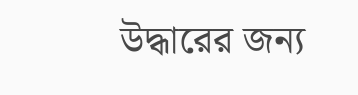উদ্ধারের জন্য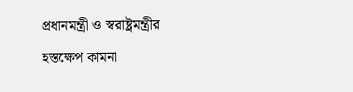প্রধানমন্ত্রী ও স্বরাষ্ট্রমন্ত্রীর হস্তক্ষেপ কামনা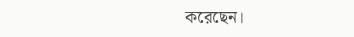করেছেন।